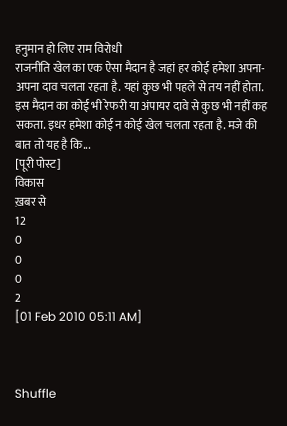हनुमान हो लिए राम विरोधी
राजनीति खेल का एक ऐसा मैदान है जहां हर कोई हमेशा अपना-अपना दाव चलता रहता है. यहां कुछ भी पहले से तय नहीं होता. इस मैदान का कोई भी रेफरी या अंपायर दावे से कुछ भी नहीं कह सकता. इधर हमेशा कोई न कोई खेल चलता रहता है. मजे की बात तो यह है कि...
[पूरी पोस्ट]
विकास
ख़बर से
12
0
0
0
2
[01 Feb 2010 05:11 AM]



Shuffle